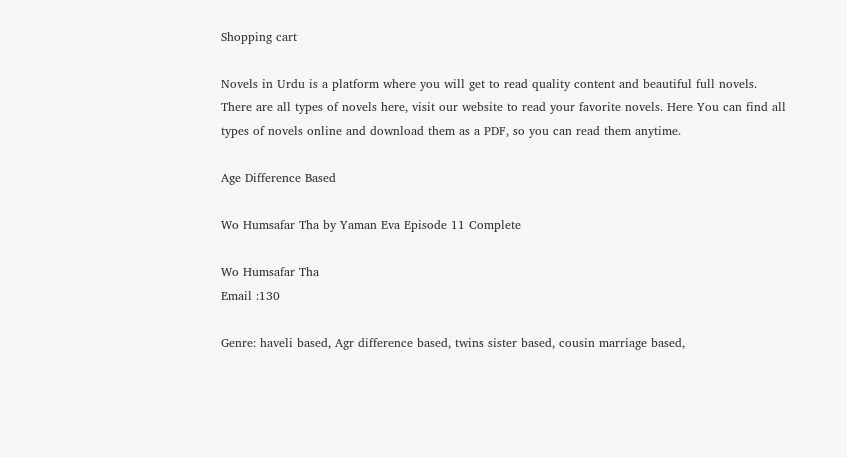Shopping cart

Novels in Urdu is a platform where you will get to read quality content and beautiful full novels. There are all types of novels here, visit our website to read your favorite novels. Here You can find all types of novels online and download them as a PDF, so you can read them anytime.

Age Difference Based

Wo Humsafar Tha by Yaman Eva Episode 11 Complete

Wo Humsafar Tha
Email :130

Genre: haveli based, Agr difference based, twins sister based, cousin marriage based,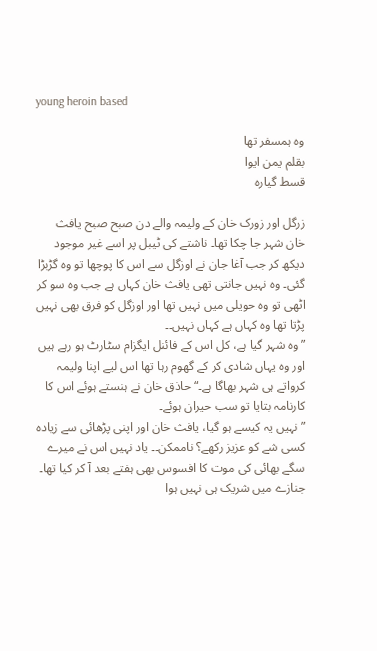young heroin based

وہ ہمسفر تھا
بقلم یمن ایوا
قسط گیارہ

زرگل اور زورک خان کے ولیمہ والے دن صبح صبح یافث خان شہر جا چکا تھا۔ ناشتے کی ٹیبل پر اسے غیر موجود دیکھ کر جب آغا جان نے اوزگل سے اس کا پوچھا تو وہ گڑبڑا گئی۔ وہ نہیں جانتی تھی یافث خان کہاں ہے جب وہ سو کر اٹھی تو وہ حویلی میں نہیں تھا اور اوزگل کو فرق بھی نہیں پڑتا تھا وہ کہاں ہے کہاں نہیں۔۔
”وہ شہر گیا ہے، کل اس کے فائنل ایگزام سٹارٹ ہو رہے ہیں اور وہ یہاں شادی کر کے گھوم رہا تھا اس لیے اپنا ولیمہ کرواتے ہی شہر بھاگا ہے۔“ حاذق خان نے ہنستے ہوئے اس کا کارنامہ بتایا تو سب حیران ہوئے۔
”نہیں یہ کیسے ہو گیا، یافث خان اور اپنی پڑھائی سے زیادہ کسی شے کو عزیز رکھے؟ ناممکن۔۔ یاد نہیں اس نے میرے سگے بھائی کی موت کا افسوس بھی ہفتے بعد آ کر کیا تھا۔ جنازے میں شریک ہی نہیں ہوا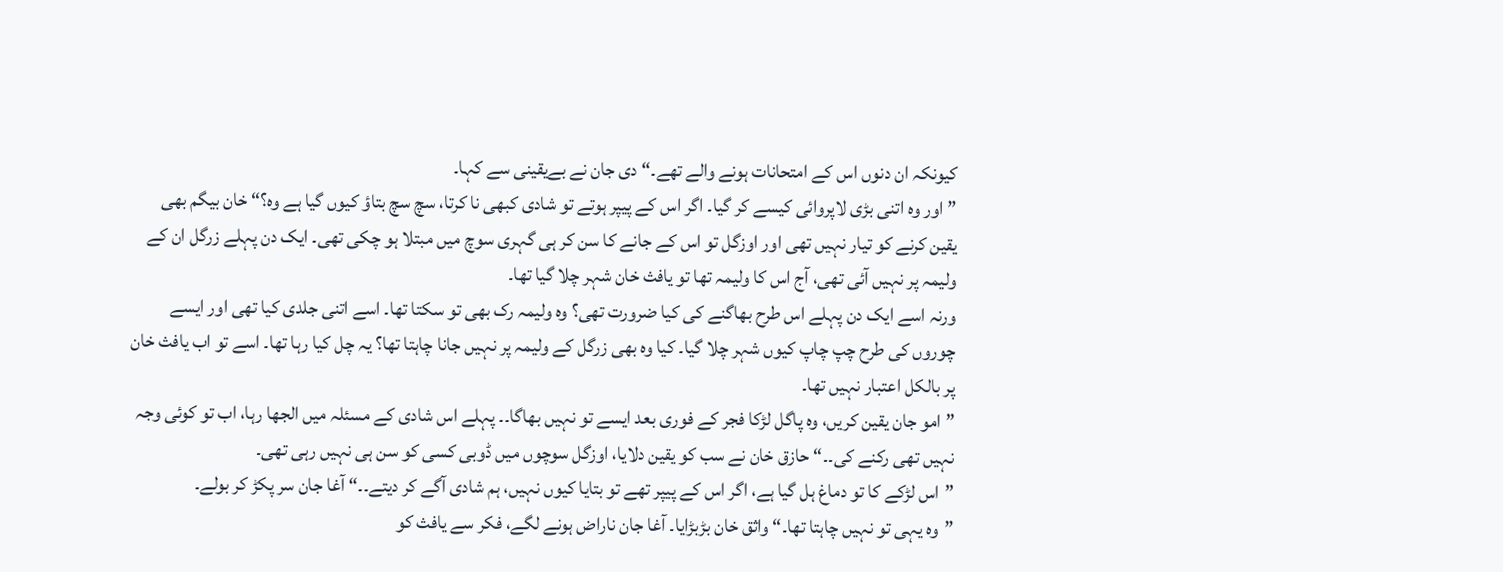کیونکہ ان دنوں اس کے امتحانات ہونے والے تھے۔“ دی جان نے بےیقینی سے کہا۔
”اور وہ اتنی بڑی لاپروائی کیسے کر گیا۔ اگر اس کے پیپر ہوتے تو شادی کبھی نا کرتا، سچ سچ بتاؤ کیوں گیا ہے وہ؟“ خان بیگم بھی یقین کرنے کو تیار نہیں تھی اور اوزگل تو اس کے جانے کا سن کر ہی گہری سوچ میں مبتلا ہو چکی تھی۔ ایک دن پہلے زرگل ان کے ولیمہ پر نہیں آئی تھی، آج اس کا ولیمہ تھا تو یافث خان شہر چلا گیا تھا۔
ورنہ اسے ایک دن پہلے اس طرح بھاگنے کی کیا ضرورت تھی؟ وہ ولیمہ رک بھی تو سکتا تھا۔ اسے اتنی جلدی کیا تھی اور ایسے چوروں کی طرح چپ چاپ کیوں شہر چلا گیا۔ کیا وہ بھی زرگل کے ولیمہ پر نہیں جانا چاہتا تھا؟ یہ چل کیا رہا تھا۔ اسے تو اب یافث خان پر بالکل اعتبار نہیں تھا۔
”امو جان یقین کریں، وہ پاگل لڑکا فجر کے فوری بعد ایسے تو نہیں بھاگا۔۔ پہلے اس شادی کے مسئلہ میں الجھا رہا، اب تو کوئی وجہ نہیں تھی رکنے کی۔۔“ حازق خان نے سب کو یقین دلایا، اوزگل سوچوں میں ڈوبی کسی کو سن ہی نہیں رہی تھی۔
”اس لڑکے کا تو دماغ ہل گیا ہے، اگر اس کے پیپر تھے تو بتایا کیوں نہیں، ہم شادی آگے کر دیتے۔۔“ آغا جان سر پکڑ کر بولے۔
”وہ یہی تو نہیں چاہتا تھا۔“ واثق خان بڑبڑایا۔ آغا جان ناراض ہونے لگے، فکر سے یافث کو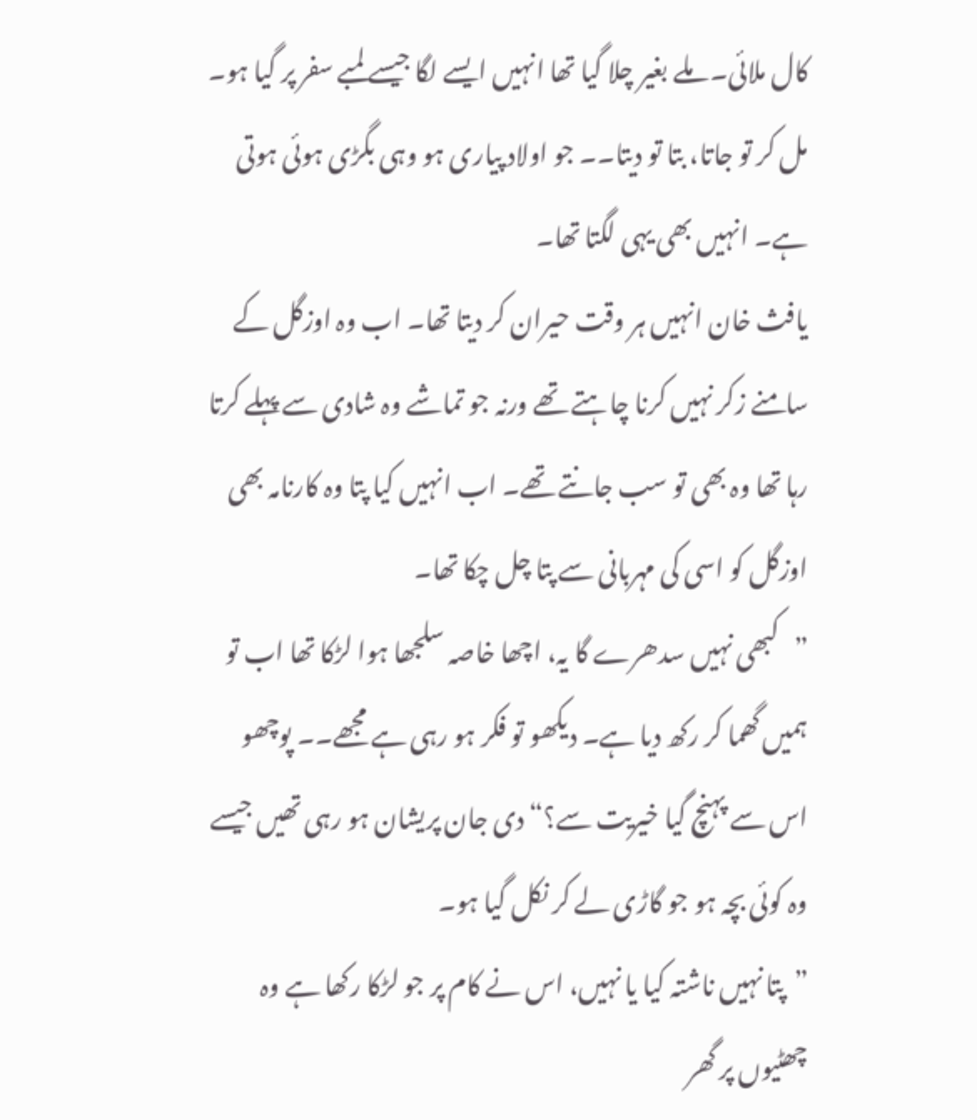کال ملائی۔ ملے بغیر چلا گیا تھا انہیں ایسے لگا جیسے لمبے سفر پر گیا ہو۔ مل کر تو جاتا، بتا تو دیتا۔۔ جو اولاد پیاری ہو وہی بگڑی ہوئی ہوتی ہے۔ انہیں بھی یہی لگتا تھا۔
یافث خان انہیں ہر وقت حیران کر دیتا تھا۔ اب وہ اوزگل کے سامنے زکر نہیں کرنا چاہتے تھے ورنہ جو تماشے وہ شادی سے پہلے کرتا رہا تھا وہ بھی تو سب جانتے تھے۔ اب انہیں کیا پتا وہ کارنامہ بھی اوزگل کو اسی کی مہربانی سے پتا چل چکا تھا۔
”کبھی نہیں سدھرے گا یہ، اچھا خاصہ سلجھا ہوا لڑکا تھا اب تو ہمیں گھما کر رکھ دیا ہے۔ دیکھو تو فکر ہو رہی ہے مجھے۔۔ پوچھو اس سے پہنچ گیا خیریت سے؟“ دی جان پریشان ہو رہی تھیں جیسے وہ کوئی بچہ ہو جو گاڑی لے کر نکل گیا ہو۔
”پتا نہیں ناشتہ کیا یا نہیں، اس نے کام پر جو لڑکا رکھا ہے وہ چھٹیوں پر گھر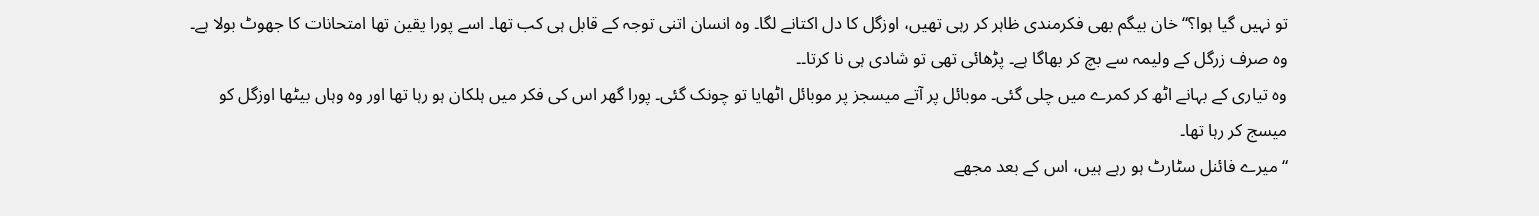تو نہیں گیا ہوا؟“ خان بیگم بھی فکرمندی ظاہر کر رہی تھیں، اوزگل کا دل اکتانے لگا۔ وہ انسان اتنی توجہ کے قابل ہی کب تھا۔ اسے پورا یقین تھا امتحانات کا جھوٹ بولا ہے۔ وہ صرف زرگل کے ولیمہ سے بچ کر بھاگا ہے۔ پڑھائی تھی تو شادی ہی نا کرتا۔۔
وہ تیاری کے بہانے اٹھ کر کمرے میں چلی گئی۔ موبائل پر آتے میسجز پر موبائل اٹھایا تو چونک گئی۔ پورا گھر اس کی فکر میں ہلکان ہو رہا تھا اور وہ وہاں بیٹھا اوزگل کو میسج کر رہا تھا۔
“میرے فائنل سٹارٹ ہو رہے ہیں، اس کے بعد مجھے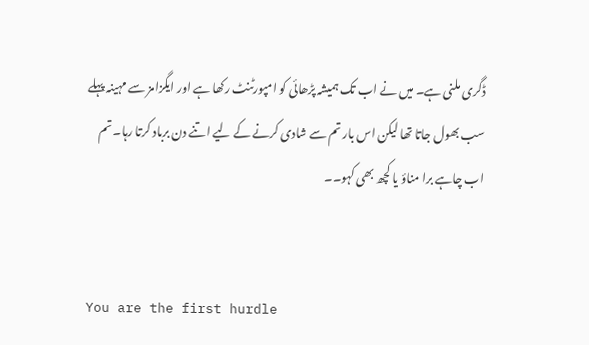ڈگری ملنی ہے۔ میں نے اب تک ہمیشہ پڑھائی کو امپورٹنٹ رکھا ہے اور ایگزامز سے مہینہ پہلے سب بھول جاتا تھا لیکن اس بار تم سے شادی کرنے کے لیے اتنے دن برباد کرتا رہا۔ تم اب چاہے برا مناؤ یا کچھ بھی کہو۔۔


You are the first hurdle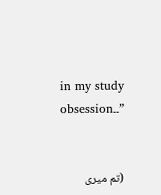in my study obsession۔۔”


(تم میری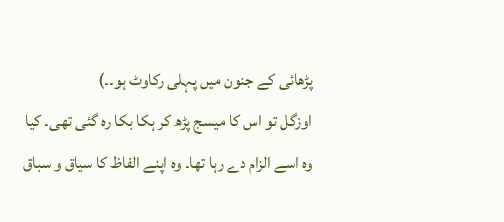پڑھائی کے جنون میں پہلی رکاوٹ ہو۔۔)
اوزگل تو اس کا میسج پڑھ کر ہکا بکا رہ گئی تھی۔ کیا وہ اسے الزام دے رہا تھا۔ وہ اپنے الفاظ کا سیاق و سباق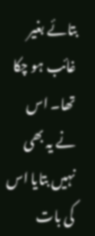بتائے بغیر غائب ہو چکا تھا۔ اس نے یہ بھی نہیں بتایا اس کی بات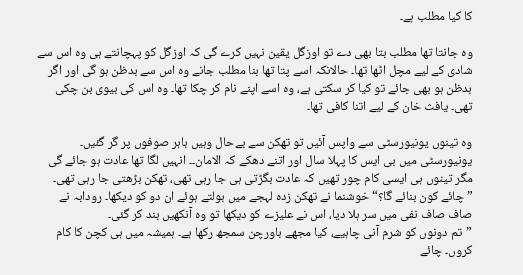کا کیا مطلب ہے۔

وہ جانتا تھا مطلب بتا بھی دے تو اوزگل یقین نہیں کرے گی کہ اوزگل کو پہچانتے ہی وہ اس سے شادی کے لیے مچل اٹھا تھا۔ حالانکہ اسے پتا تھا بنا مطلب جانے وہ اس سے بدظن ہو گی اور اگر بدظن ہو بھی جائے تو کیا کر سکتی ہے، وہ اسے اپنے نام کر چکا تھا۔ وہ اس کی بیوی بن چکی تھی۔ یافث خان کے لیے اتنا کافی تھا۔

وہ تینوں یونیورسٹی سے واپس آئیں تو تھکن سے بےحال وہیں باہر صوفوں پر گر گئیں۔ یونیورسٹی میں بی ایس کا پہلا سال اور اتنے دھکے کہ الامان۔۔ انہیں لگا تھا عادت ہو جائے گی مگر تینوں ہی ایسی کام چور تھیں کہ عادت بگڑتی ہی جا رہی تھی، تھکن بڑھتی جا رہی تھی۔
”چائے کون بنائے گا؟“ خوشنما نے تھکن زدہ لہجے میں بولتے ہوئے ان دو کو دیکھا۔ رودابہ نے صاف صاف نفی میں سر ہلا دیا، اس نے علیزے کو دیکھا تو وہ آنکھیں بند کر گئی۔
”تم دونوں کو شرم آنی چاہیے، کیا مجھے باورچن سمجھ رکھا ہے۔ ہمیشہ میں ہی کچن کا کام کروں۔ چائے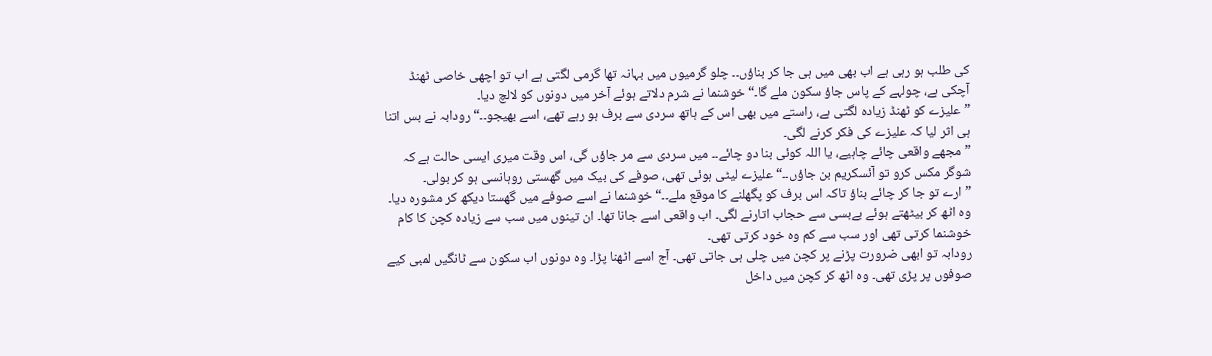کی طلب ہو رہی ہے اب بھی میں ہی جا کر بناؤں۔۔ چلو گرمیوں میں بہانہ تھا گرمی لگتی ہے اب تو اچھی خاصی ٹھنڈ آچکی ہے، چولہے کے پاس جاؤ سکون ملے گا۔“ خوشنما نے شرم دلاتے ہوئے آخر میں دونوں کو لالچ دیا۔
”علیزے کو ٹھنڈ زیادہ لگتی ہے، راستے میں بھی اس کے ہاتھ سردی سے برف ہو رہے تھے، اسے بھیجو۔۔“ رودابہ نے بس اتنا ہی اثر لیا کہ علیزے کی فکر کرنے لگی۔
”مجھے واقعی چائے چاہیے، یا اللہ کوئی بنا دو چائے۔۔ میں سردی سے مر جاؤں گی، اس وقت میری ایسی حالت ہے کہ شوگر مکس کرو تو آئسکریم بن جاؤں۔۔“ علیزے لیٹی ہوئی تھی، صوفے کی بیک میں گھستی روہانسی ہو کر بولی۔
”ارے تو جا کر چائے بناؤ تاکہ اس برف کو پگھلنے کا موقع ملے۔۔“ خوشنما نے اسے صوفے میں گھستا دیکھ کر مشورہ دیا۔ وہ اٹھ کر بیٹھتے ہوئے بےبسی سے حجاب اتارنے لگی۔ اب واقعی اسے جانا تھا۔ ان تینوں میں سب سے زیادہ کچن کا کام خوشنما کرتی تھی اور سب سے کم وہ خود کرتی تھی۔
رودابہ تو ابھی ضرورت پڑنے پر کچن میں چلی ہی جاتی تھی۔ آج اسے اٹھنا پڑا۔ وہ دونوں اب سکون سے ٹانگیں لمبی کیے صوفوں پر پڑی تھی۔ وہ اٹھ کر کچن میں داخل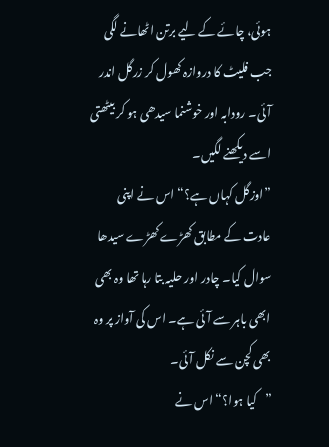ہوئی، چائے کے لیے برتن اٹھانے لگی جب فلیٹ کا دروازہ کھول کر زرگل اندر آئی۔ رودابہ اور خوشنما سیدھی ہو کر بیٹھتی اسے دیکھنے لگیں۔
”اوزگل کہاں ہے؟“ اس نے اپنی عادت کے مطابق کھڑے کھڑے سیدھا سوال کیا۔ چادر اور حلیہ بتا رہا تھا وہ بھی ابھی باہر سے آئی ہے۔ اس کی آواز پر وہ بھی کچن سے نکل آئی۔
”کیا ہوا؟“ اس نے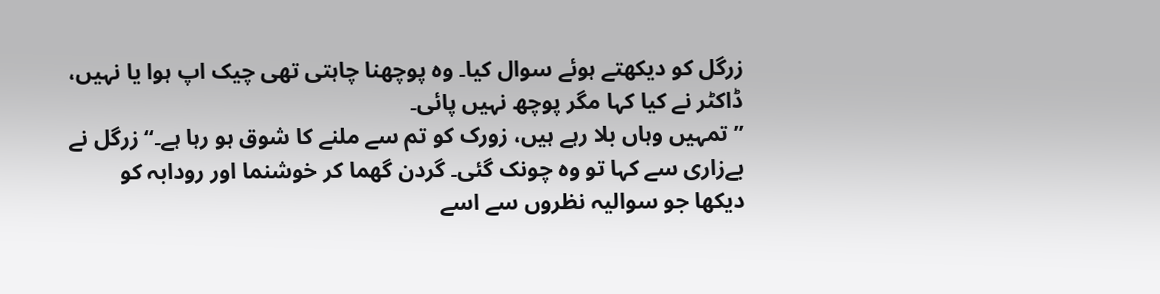زرگل کو دیکھتے ہوئے سوال کیا۔ وہ پوچھنا چاہتی تھی چیک اپ ہوا یا نہیں، ڈاکٹر نے کیا کہا مگر پوچھ نہیں پائی۔
”تمہیں وہاں بلا رہے ہیں، زورک کو تم سے ملنے کا شوق ہو رہا ہے۔“ زرگل نے بےزاری سے کہا تو وہ چونک گئی۔ گردن گھما کر خوشنما اور رودابہ کو دیکھا جو سوالیہ نظروں سے اسے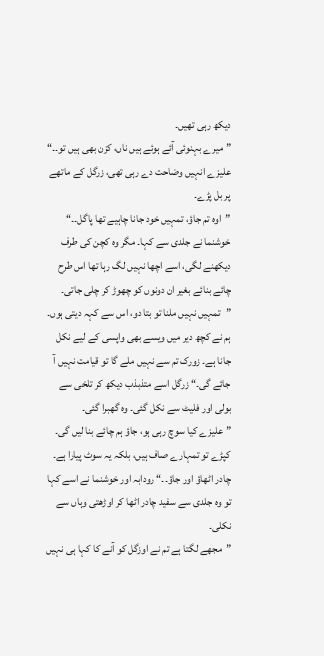دیکھ رہی تھیں۔
”میرے بہنوئی آئے ہوئے ہیں ناں، کزن بھی ہیں تو۔۔“ علیزے انہیں وضاحت دے رہی تھی، زرگل کے ماتھے پر بل پڑے۔
”اوہ تم جاؤ، تمہیں خود جانا چاہیے تھا پاگل۔۔“ خوشنما نے جلدی سے کہا۔ مگر وہ کچن کی طرف دیکھنے لگی، اسے اچھا نہیں لگ رہا تھا اس طرح چائے بنائے بغیر ان دونوں کو چھوڑ کر چلی جاتی۔
”تمہیں نہیں ملنا تو بتا دو، اس سے کہہ دیتی ہوں۔ ہم نے کچھ دیر میں ویسے بھی واپسی کے لیے نکل جانا ہے۔ زورک تم سے نہیں ملے گا تو قیامت نہیں آ جائے گی۔“ زرگل اسے متذبذب دیکھ کر تلخی سے بولی اور فلیٹ سے نکل گئی۔ وہ گھبرا گئی۔
”علیزے کیا سوچ رہی ہو، جاؤ ہم چائے بنا لیں گی۔ کپڑے تو تمہارے صاف ہیں، بلکہ یہ سوٹ پیارا ہے۔ چادر اٹھاؤ اور جاؤ۔۔“ رودابہ اور خوشنما نے اسے کہا تو وہ جلدی سے سفید چادر اٹھا کر اوڑھتی وہاں سے نکلی۔
”مجھے لگتا ہے تم نے اوزگل کو آنے کا کہا ہی نہیں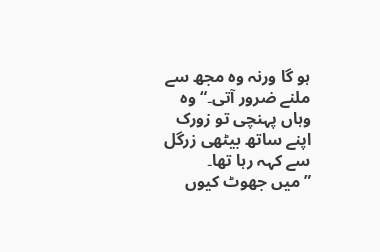ہو گا ورنہ وہ مجھ سے ملنے ضرور آتی۔“ وہ وہاں پہنچی تو زورک اپنے ساتھ بیٹھی زرگل سے کہہ رہا تھا۔
”میں جھوٹ کیوں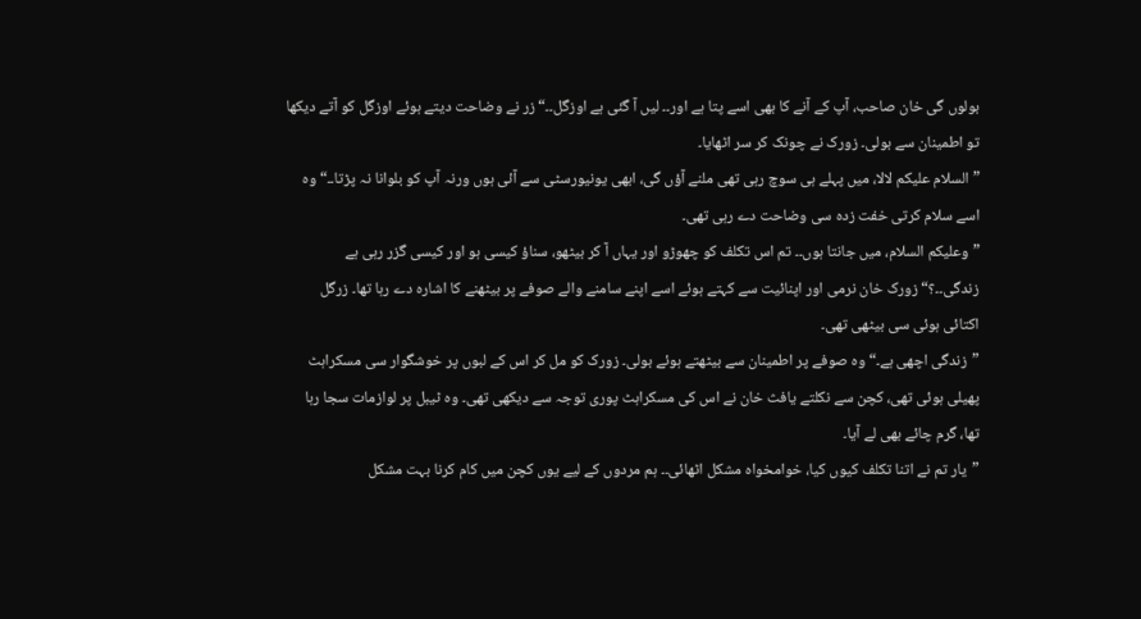بولوں گی خان صاحب، آپ کے آنے کا بھی اسے پتا ہے اور۔۔ لیں آ گئی ہے اوزگل۔۔“ زر نے وضاحت دیتے ہوئے اوزگل کو آتے دیکھا تو اطمینان سے بولی۔ زورک نے چونک کر سر اٹھایا۔
”السلام علیکم لالا، میں پہلے ہی سوچ رہی تھی ملنے آؤں گی، ابھی یونیورسٹی سے آئی ہوں ورنہ آپ کو بلوانا نہ پڑتا۔۔“ وہ اسے سلام کرتی خفت زدہ سی وضاحت دے رہی تھی۔
”وعلیکم السلام، میں جانتا ہوں۔۔ تم اس تکلف کو چھوڑو اور یہاں آ کر بیٹھو، سناؤ کیسی ہو اور کیسی گزر رہی ہے زندگی۔۔؟“ زورک خان نرمی اور اپنائیت سے کہتے ہوئے اسے اپنے سامنے والے صوفے پر بیٹھنے کا اشارہ دے رہا تھا۔ زرگل اکتائی ہوئی سی بیٹھی تھی۔
”زندگی اچھی ہے۔“ وہ صوفے پر اطمینان سے بیٹھتے ہوئے بولی۔ زورک کو مل کر اس کے لبوں پر خوشگوار سی مسکراہٹ پھیلی ہوئی تھی، کچن سے نکلتے یافث خان نے اس کی مسکراہٹ پوری توجہ سے دیکھی تھی۔ وہ ٹیبل پر لوازمات سجا رہا تھا، گرم چائے بھی لے آیا۔
”یار تم نے اتنا تکلف کیوں کیا، خوامخواہ مشکل اٹھائی۔۔ ہم مردوں کے لیے یوں کچن میں کام کرنا بہت مشکل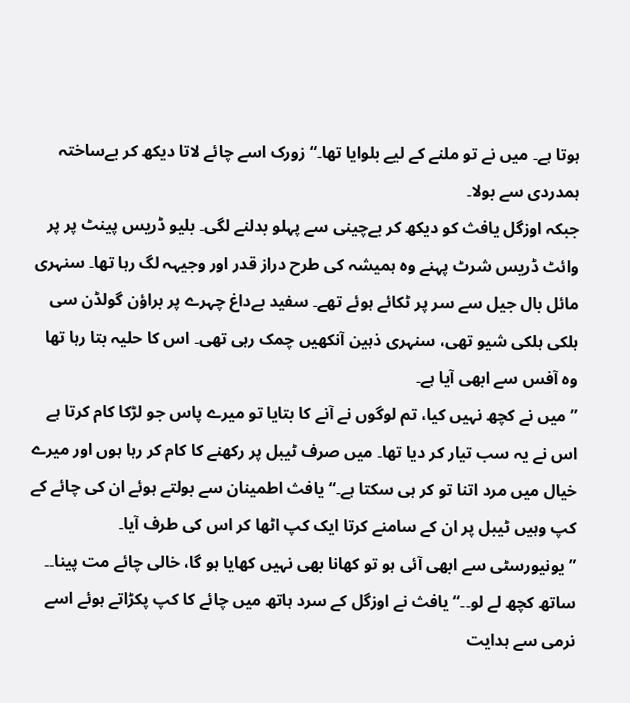ہوتا ہے۔ میں نے تو ملنے کے لیے بلوایا تھا۔“ زورک اسے چائے لاتا دیکھ کر بےساختہ ہمدردی سے بولا۔
جبکہ اوزگل یافث کو دیکھ کر بےچینی سے پہلو بدلنے لگی۔ بلیو ڈریس پینٹ پر پر وائٹ ڈریس شرٹ پہنے وہ ہمیشہ کی طرح دراز قدر اور وجیہہ لگ رہا تھا۔ سنہری مائل بال جیل سے سر پر ٹکائے ہوئے تھے۔ سفید بےداغ چہرے پر براؤن گولڈن سی ہلکی ہلکی شیو تھی، سنہری ذہین آنکھیں چمک رہی تھی۔ اس کا حلیہ بتا رہا تھا وہ آفس سے ابھی آیا ہے۔
”میں نے کچھ نہیں کیا، تم لوگوں نے آنے کا بتایا تو میرے پاس جو لڑکا کام کرتا ہے اس نے یہ سب تیار کر دیا تھا۔ میں صرف ٹیبل پر رکھنے کا کام کر رہا ہوں اور میرے خیال میں مرد اتنا تو کر ہی سکتا ہے۔“ یافث اطمینان سے بولتے ہوئے ان کی چائے کے کپ وہیں ٹیبل پر ان کے سامنے کرتا ایک کپ اٹھا کر اس کی طرف آیا۔
”یونیورسٹی سے ابھی آئی ہو تو کھانا بھی نہیں کھایا ہو گا، خالی چائے مت پینا۔۔ ساتھ کچھ لے لو۔۔“ یافث نے اوزگل کے سرد ہاتھ میں چائے کا کپ پکڑاتے ہوئے اسے نرمی سے ہدایت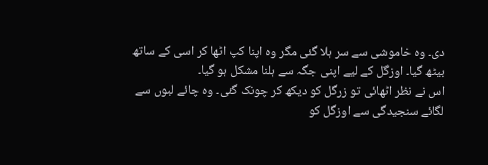دی۔ وہ خاموشی سے سر ہلا گئی مگر وہ اپنا کپ اٹھا کر اسی کے ساتھ بیٹھ گیا۔ اوزگل کے لیے اپنی جگہ سے ہلنا مشکل ہو گیا۔
اس نے نظر اٹھائی تو زرگل کو دیکھ کر چونک گئی۔ وہ چائے لبوں سے لگائے سنجیدگی سے اوزگل کو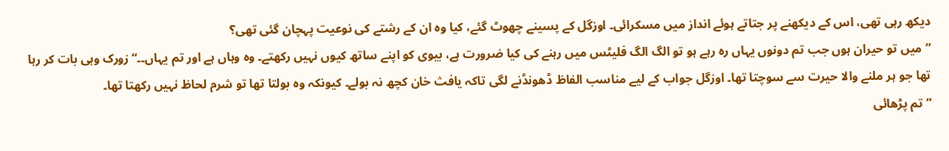دیکھ رہی تھی، اس کے دیکھنے پر جتاتے ہوئے انداز میں مسکرائی۔ اوزگل کے پسینے چھوٹ گئے، کیا وہ ان کے رشتے کی نوعیت پہچان گئی تھی؟
”میں تو حیران ہوں جب تم دونوں یہاں رہ رہے ہو تو الگ الگ فلیٹس میں رہنے کی کیا ضرورت ہے، بیوی کو اپنے ساتھ کیوں نہیں رکھتے۔ وہ وہاں ہے اور تم یہاں۔۔“ زورک وہی بات کر رہا تھا جو ہر ملنے والا حیرت سے سوچتا تھا۔ اوزگل جواب کے لیے مناسب الفاظ ڈھونڈنے لگی تاکہ یافث خان کچھ نہ بولے۔ کیونکہ وہ بولتا تھا تو شرم لحاظ نہیں رکھتا تھا۔
”تم پڑھائی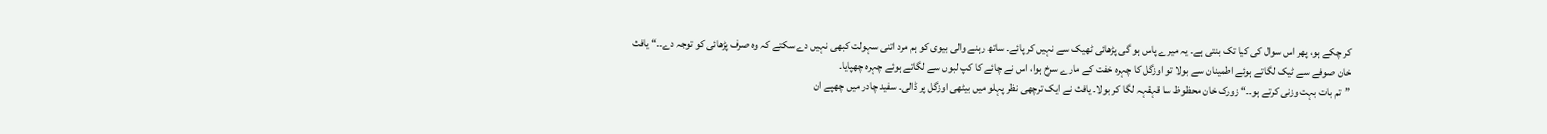کر چکے ہو، پھر اس سوال کی کیا تک بنتی ہے۔ یہ میرے پاس ہو گی پڑھائی ٹھیک سے نہیں کر پائے۔ ساتھ رہنے والی بیوی کو ہم مرد اتنی سہولت کبھی نہیں دے سکتے کہ وہ صرف پڑھائی کو توجہ دے۔۔“ یافث خان صوفے سے ٹیک لگاتے ہوئے اطمینان سے بولا تو اوزگل کا چہرہ خفت کے مارے سرخ ہوا، اس نے چائے کا کپ لبوں سے لگاتے ہوئے چہرہ چھپایا۔
”تم بات بہت وزنی کرتے ہو۔۔“ زورک خان محظوظ سا قہقہہ لگا کر بولا۔ یافث نے ایک ترچھی نظر پہلو میں بیٹھی اوزگل پر ڈالی۔ سفید چادر میں چھپے ان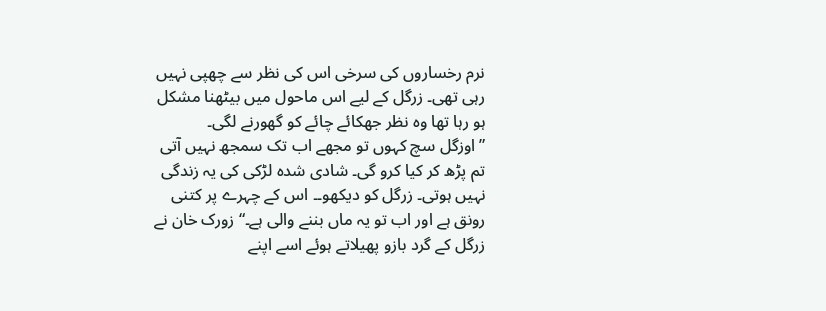نرم رخساروں کی سرخی اس کی نظر سے چھپی نہیں رہی تھی۔ زرگل کے لیے اس ماحول میں بیٹھنا مشکل ہو رہا تھا وہ نظر جھکائے چائے کو گھورنے لگی۔
”اوزگل سچ کہوں تو مجھے اب تک سمجھ نہیں آتی تم پڑھ کر کیا کرو گی۔ شادی شدہ لڑکی کی یہ زندگی نہیں ہوتی۔ زرگل کو دیکھو۔۔ اس کے چہرے پر کتنی رونق ہے اور اب تو یہ ماں بننے والی ہے۔“ زورک خان نے زرگل کے گرد بازو پھیلاتے ہوئے اسے اپنے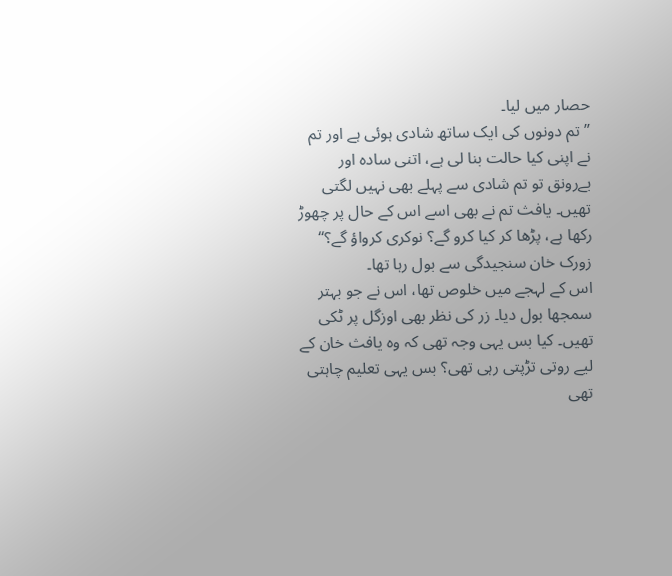حصار میں لیا۔
”تم دونوں کی ایک ساتھ شادی ہوئی ہے اور تم نے اپنی کیا حالت بنا لی ہے، اتنی سادہ اور بےرونق تو تم شادی سے پہلے بھی نہیں لگتی تھیں۔ یافث تم نے بھی اسے اس کے حال پر چھوڑ رکھا ہے، پڑھا کر کیا کرو گے؟ نوکری کرواؤ گے؟“ زورک خان سنجیدگی سے بول رہا تھا۔
اس کے لہجے میں خلوص تھا، اس نے جو بہتر سمجھا بول دیا۔ زر کی نظر بھی اوزگل پر ٹکی تھیں۔ کیا بس یہی وجہ تھی کہ وہ یافث خان کے لیے روتی تڑپتی رہی تھی؟ بس یہی تعلیم چاہتی تھی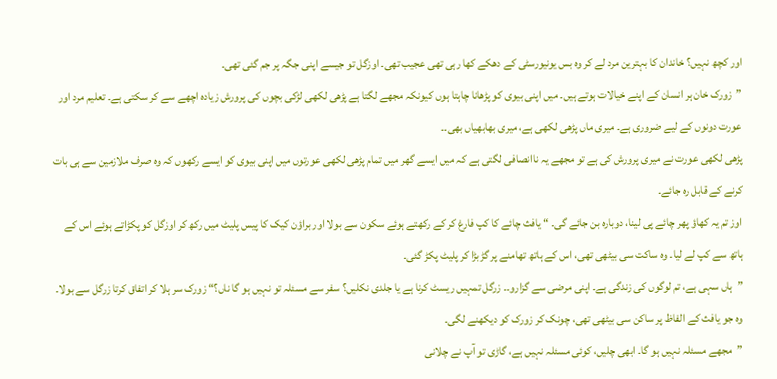اور کچھ نہیں؟ خاندان کا بہترین مرد لے کر وہ بس یونیورسٹی کے دھکے کھا رہی تھی عجیب تھی۔ اوزگل تو جیسے اپنی جگہ پر جم گئی تھی۔
”زورک خان ہر انسان کے اپنے خیالات ہوتے ہیں۔ میں اپنی بیوی کو پڑھانا چاہتا ہوں کیونکہ مجھے لگتا ہے پڑھی لکھی لڑکی بچوں کی پرورش زیادہ اچھے سے کر سکتی ہے۔ تعلیم مرد اور عورت دونوں کے لیے ضروری ہے۔ میری ماں پڑھی لکھی ہے، میری بھابھیاں بھی۔۔
پڑھی لکھی عورت نے میری پرورش کی ہے تو مجھے یہ ناانصافی لگتی ہے کہ میں ایسے گھر میں تمام پڑھی لکھی عورتوں میں اپنی بیوی کو ایسے رکھوں کہ وہ صرف ملازمین سے ہی بات کرنے کے قابل رہ جائے۔
اوز تم یہ کھاؤ پھر چائے پی لینا، دوبارہ بن جائے گی۔ “ یافث چائے کا کپ فارغ کر کے رکھتے ہوئے سکون سے بولا اور براؤن کیک کا پیس پلیٹ میں رکھ کر اوزگل کو پکڑاتے ہوئے اس کے ہاتھ سے کپ لے لیا۔ وہ ساکت سی بیٹھی تھی، اس کے ہاتھ تھامنے پر گڑبڑا کر پلیٹ پکڑ گئی۔
”ہاں سہی ہے، تم لوگوں کی زندگی ہے۔ اپنی مرضی سے گزارو۔۔ زرگل تمہیں ریسٹ کرنا ہے یا جلدی نکلیں؟ سفر سے مسئلہ تو نہیں ہو گا ناں؟“ زورک سر ہلا کر اتفاق کرتا زرگل سے بولا۔ وہ جو یافث کے الفاظ پر ساکن سی بیٹھی تھی، چونک کر زورک کو دیکھنے لگی۔
”مجھے مسئلہ نہیں ہو گا۔ ابھی چلیں، کوئی مسئلہ نہیں ہے، گاڑی تو آپ نے چلانی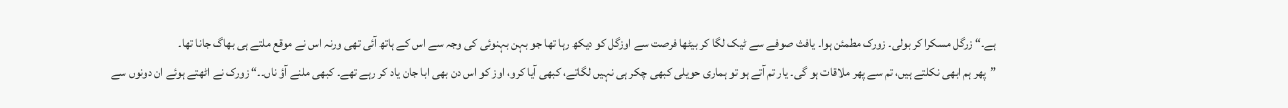ہے۔“ زرگل مسکرا کر بولی۔ زورک مطمئن ہوا۔ یافث صوفے سے ٹیک لگا کر بیٹھا فرصت سے اوزگل کو دیکھ رہا تھا جو بہن بہنوئی کی وجہ سے اس کے ہاتھ آئی تھی ورنہ اس نے موقع ملتے ہی بھاگ جانا تھا۔
”پھر ہم ابھی نکلتے ہیں، تم سے پھر ملاقات ہو گی۔ یار تم آتے ہو تو ہماری حویلی کبھی چکر ہی نہیں لگاتے، کبھی آیا کرو، اوز کو اس دن بھی ابا جان یاد کر رہے تھے۔ کبھی ملنے آؤ ناں۔۔“ زورک نے اٹھتے ہوئے ان دونوں سے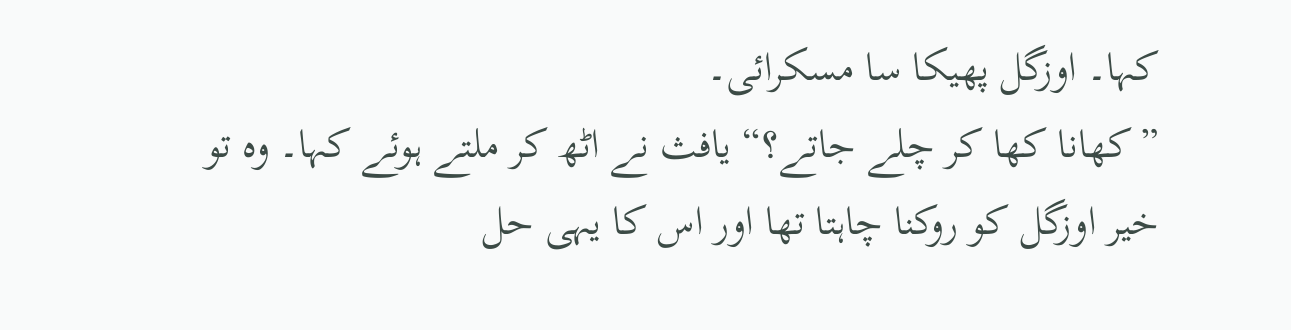کہا۔ اوزگل پھیکا سا مسکرائی۔
”کھانا کھا کر چلے جاتے؟“ یافث نے اٹھ کر ملتے ہوئے کہا۔ وہ تو خیر اوزگل کو روکنا چاہتا تھا اور اس کا یہی حل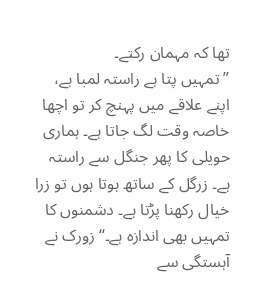تھا کہ مہمان رکتے۔
”تمہیں پتا ہے راستہ لمبا ہے، اپنے علاقے میں پہنچ کر تو اچھا خاصہ وقت لگ جاتا ہے۔ ہماری حویلی کا پھر جنگل سے راستہ ہے۔ زرگل کے ساتھ ہوتا ہوں تو زرا خیال رکھنا پڑتا ہے۔ دشمنوں کا تمہیں بھی اندازہ ہے۔“ زورک نے آہستگی سے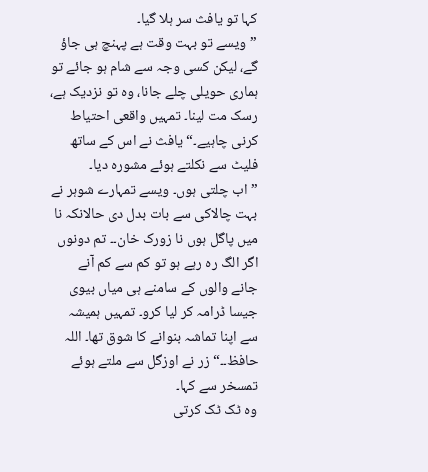کہا تو یافث سر ہلا گیا۔
”ویسے تو بہت وقت ہے پہنچ ہی جاؤ گے، لیکن کسی وجہ سے شام ہو جائے تو ہماری حویلی چلے جانا، وہ تو نزدیک ہے، رسک مت لینا۔ تمہیں واقعی احتیاط کرنی چاہیے۔“ یافث نے اس کے ساتھ فلیٹ سے نکلتے ہوئے مشورہ دیا۔
”اب چلتی ہوں۔ ویسے تمہارے شوہر نے بہت چالاکی سے بات بدل دی حالانکہ نا میں پاگل ہوں نا زورک خان۔۔ تم دونوں اگر الگ رہ رہے ہو تو کم سے کم آنے جانے والوں کے سامنے ہی میاں بیوی جیسا ڈرامہ کر لیا کرو۔ تمہیں ہمیشہ سے اپنا تماشہ بنوانے کا شوق تھا۔ اللہ حافظ۔۔“ زر نے اوزگل سے ملتے ہوئے تمسخر سے کہا۔
وہ ٹک ٹک کرتی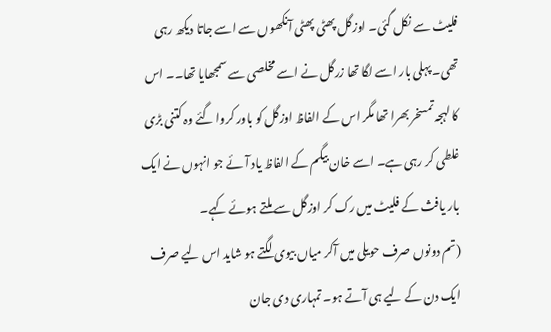فلیٹ سے نکل گئی۔ اوزگل پھٹی پھٹی آنکھوں سے اسے جاتا دیکھ رہی تھی۔ پہلی بار اسے لگا تھا زرگل نے اسے مخلصی سے سمجھایا تھا۔۔ اس کا لہجہ تمسخر بھرا تھا مگر اس کے الفاظ اوزگل کو باور کروا گئے وہ کتنی بڑی غلطی کر رہی ہے۔ اسے خان بیگم کے الفاظ یاد آئے جو انہوں نے ایک بار یافث کے فلیٹ میں رک کر اوزگل سے ملتے ہوئے کہے۔
(تم دونوں صرف حویلی میں آکر میاں بیوی لگتے ہو شاید اس لیے صرف ایک دن کے لیے ہی آتے ہو۔ تمہاری دی جان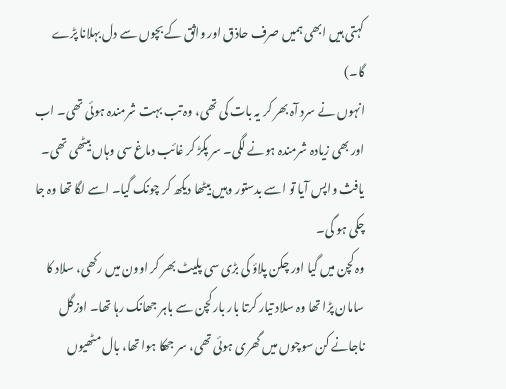کہتی ہیں ابھی ہمیں صرف حاذق اور واثق کے بچوں سے دل بہلانا پڑے گا۔)
انہوں نے سرد آہ بھر کر یہ بات کی تھی، وہ تب بہت شرمندہ ہوئی تھی۔ اب اور بھی زیادہ شرمندہ ہونے لگی۔ سر پکڑ کر غائب دماغ سی وہاں بیٹھی تھی۔ یافث واپس آیا تو اسے بدستور وہیں بیٹھا دیکھ کر چونک گیا۔ اسے لگا تھا وہ جا چکی ہو گی۔
وہ کچن میں گیا اور چکن پلاؤ کی بڑی سی پلیٹ بھر کر اوون میں رکھی، سلاد کا سامان پڑا تھا وہ سلاد تیار کرتا بار بار کچن سے باہر جھانک رہا تھا۔ اوزگل ناجانے کن سوچوں میں گھری ہوئی تھی، سر جھکا ہوا تھا، بال مٹھیوں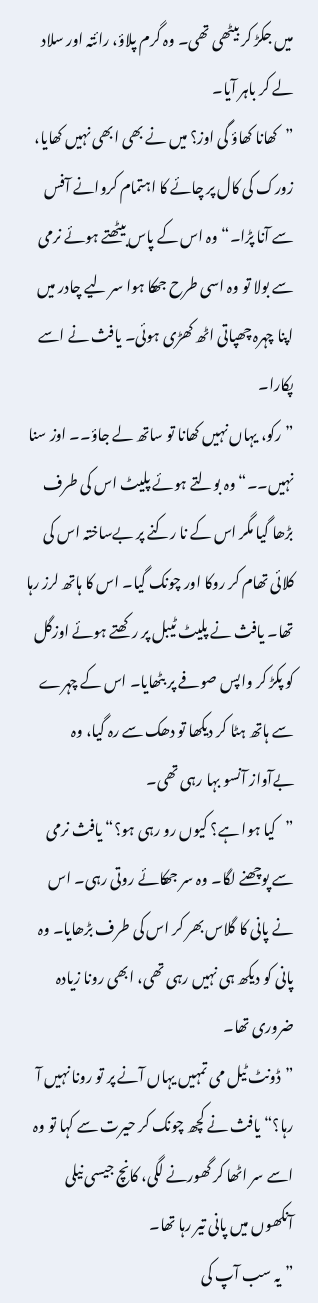میں جکڑ کر بیٹھی تھی۔ وہ گرم پلاؤ، رائتہ اور سلاد لے کر باہر آیا۔
”کھانا کھاؤ گی اوز؟ میں نے بھی ابھی نہیں کھایا، زورک کی کال پر چائے کا اہتمام کروانے آفس سے آنا پڑا۔“ وہ اس کے پاس بیٹھتے ہوئے نرمی سے بولا تو وہ اسی طرح جھکا ہوا سر لیے چادر میں اپنا چہرہ چھپاتی اٹھ کھڑی ہوئی۔ یافث نے اسے پکارا۔
”رکو، یہاں نہیں کھانا تو ساتھ لے جاؤ۔۔ اوز سنا نہیں۔۔“ وہ بولتے ہوئے پلیٹ اس کی طرف بڑھا گیا مگر اس کے نا رکنے پر بےساختہ اس کی کلائی تھام کر روکا اور چونک گیا۔ اس کا ہاتھ لرز رہا تھا۔ یافث نے پلیٹ ٹیبل پر رکھتے ہوئے اوزگل کو پکڑ کر واپس صوفے پر بٹھایا۔ اس کے چہرے سے ہاتھ ہٹا کر دیکھا تو دھک سے رہ گیا، وہ بےآواز آنسو بہا رہی تھی۔
”کیا ہوا ہے؟ کیوں رو رہی ہو؟“ یافث نرمی سے پوچھنے لگا۔ وہ سر جھکائے روتی رہی۔ اس نے پانی کا گلاس بھر کر اس کی طرف بڑھایا۔ وہ پانی کو دیکھ ہی نہیں رہی تھی، ابھی رونا زیادہ ضروری تھا۔
”ڈونٹ ٹیل می تمہیں یہاں آنے پر تو رونا نہیں آ رہا؟“ یافث نے کچھ چونک کر حیرت سے کہا تو وہ اسے سر اٹھا کر گھورنے لگی، کانچ جیسی نیلی آنکھوں میں پانی تیر رہا تھا۔
”یہ سب آپ کی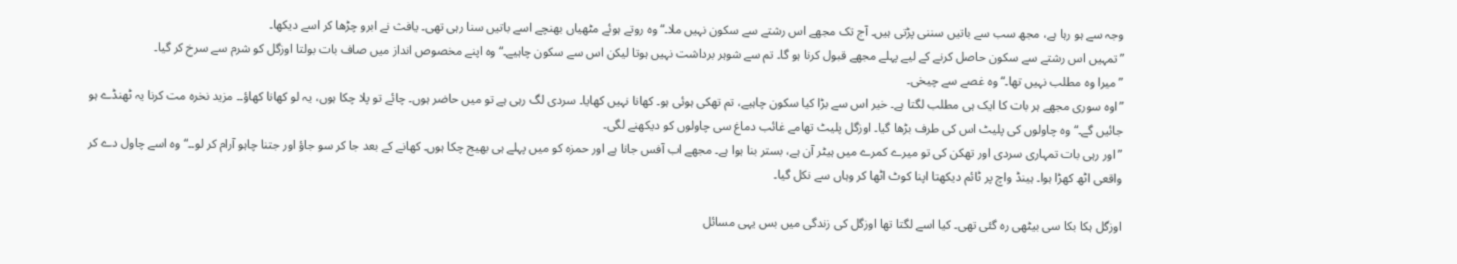وجہ سے ہو رہا ہے، مجھ سب سے باتیں سننی پڑتی ہیں۔ آج تک مجھے اس رشتے سے سکون نہیں ملا۔“ وہ روتے ہوئے مٹھیاں بھنچے اسے باتیں سنا رہی تھی۔ یافث نے ابرو چڑھا کر اسے دیکھا۔
”تمہیں اس رشتے سے سکون حاصل کرنے کے لیے پہلے مجھے قبول کرنا ہو گا۔ تم سے شوہر برداشت نہیں ہوتا لیکن اس سے سکون چاہیے۔“ وہ اپنے مخصوص انداز میں صاف بات بولتا اوزگل کو شرم سے سرخ کر گیا۔
”میرا وہ مطلب نہیں تھا۔“ وہ غصے سے چیخی۔
”اوہ سوری مجھے ہر بات کا ایک ہی مطلب لگتا ہے۔ خیر اس سے بڑا کیا سکون چاہیے، تم تھکی ہوئی ہو۔ کھانا نہیں کھایا۔ سردی لگ رہی ہے تو میں حاضر ہوں۔ چائے تو پلا چکا ہوں، یہ لو کھانا کھاؤ۔۔ مزید نخرہ مت کرنا یہ ٹھنڈے ہو جائیں گے۔“ وہ چاولوں کی پلیٹ اس کی طرف بڑھا گیا۔ اوزگل پلیٹ تھامے غائب دماغ سی چاولوں کو دیکھنے لگی۔
”اور رہی بات تمہاری سردی اور تھکن کی تو میرے کمرے میں ہیٹر آن ہے، بستر بنا ہوا ہے۔ مجھے اب آفس جانا ہے اور حمزہ کو میں پہلے ہی بھیج چکا ہوں۔ کھانے کے بعد جا کر سو جاؤ اور جتنا چاہو آرام کر لو۔۔“ وہ اسے چاول دے کر واقعی اٹھ کھڑا ہوا۔ ہینڈ واچ پر ٹائم دیکھتا اپنا کوٹ اٹھا کر وہاں سے نکل گیا۔

اوزگل ہکا بکا سی بیٹھی رہ گئی تھی۔ کیا اسے لگتا تھا اوزگل کی زندگی میں بس یہی مسائل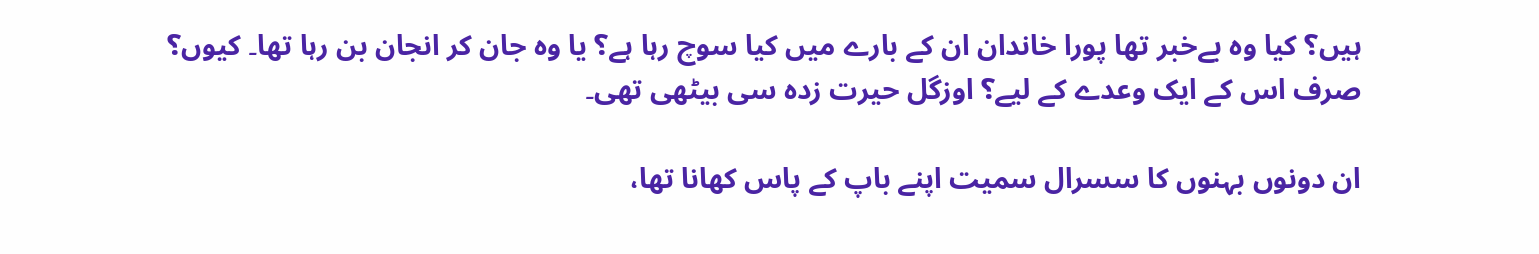ہیں؟ کیا وہ بےخبر تھا پورا خاندان ان کے بارے میں کیا سوچ رہا ہے؟ یا وہ جان کر انجان بن رہا تھا۔ کیوں؟ صرف اس کے ایک وعدے کے لیے؟ اوزگل حیرت زدہ سی بیٹھی تھی۔

ان دونوں بہنوں کا سسرال سمیت اپنے باپ کے پاس کھانا تھا،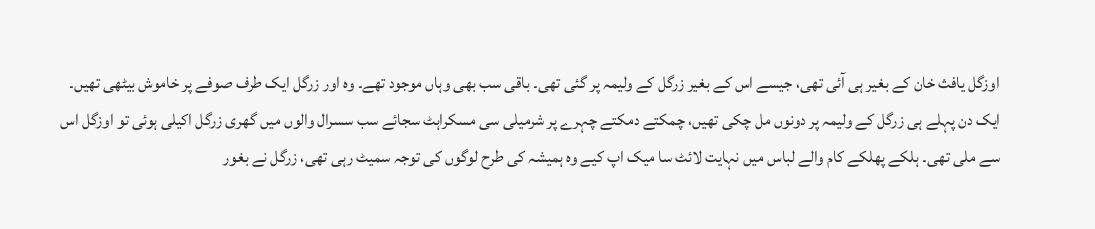اوزگل یافث خان کے بغیر ہی آئی تھی، جیسے اس کے بغیر زرگل کے ولیمہ پر گئی تھی۔ باقی سب بھی وہاں موجود تھے۔ وہ اور زرگل ایک طرف صوفے پر خاموش بیٹھی تھیں۔
ایک دن پہلے ہی زرگل کے ولیمہ پر دونوں مل چکی تھیں، چمکتے دمکتے چہرے پر شرمیلی سی مسکراہٹ سجائے سب سسرال والوں میں گھری زرگل اکیلی ہوئی تو اوزگل اس سے ملی تھی۔ ہلکے پھلکے کام والے لباس میں نہایت لائٹ سا میک اپ کیے وہ ہمیشہ کی طرح لوگوں کی توجہ سمیٹ رہی تھی، زرگل نے بغور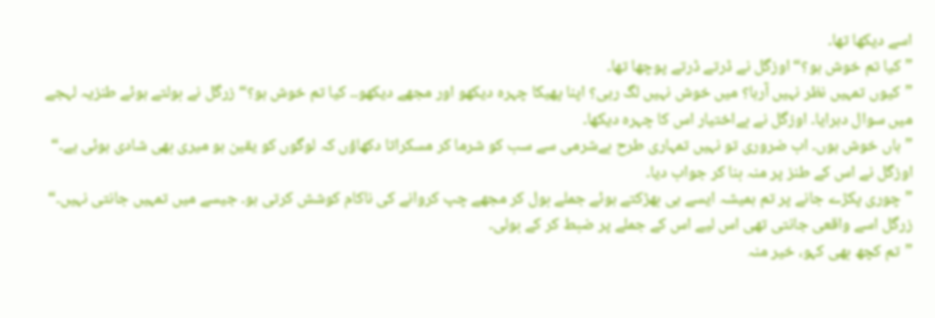اسے دیکھا تھا۔
”کیا تم خوش ہو؟“ اوزگل نے ڈرتے ڈرتے پوچھا تھا۔
”کیوں تمہیں نظر نہیں آرہا؟ میں خوش نہیں لگ رہی؟ اپنا پھیکا چہرہ دیکھو اور مجھے دیکھو۔۔ کیا تم خوش ہو؟“ زرگل نے بولتے ہوئے طنزیہ لہجے میں سوال دہرایا۔ اوزگل نے بےاختیار اس کا چہرہ دیکھا۔
”ہاں خوش ہوں۔ اب ضروری تو نہیں تمہاری طرح بےشرمی سے سب کو شرما کر مسکراتا دکھاؤں کہ لوگوں کو یقین ہو میری بھی شادی ہوئی ہے۔“ اوزگل نے اس کے طنز پر منہ بنا کر جواب دیا۔
”چوری پکڑے جانے پر تم ہمیشہ ایسے ہی بھڑکتے ہوئے جملے بول کر مجھے چپ کروانے کی ناکام کوشش کرتی ہو۔ جیسے میں تمہیں جانتی نہیں۔“ زرگل اسے واقعی جانتی تھی اس لیے اس کے جملے پر ضبط کر کے بولی۔
”تم کچھ بھی کہو، خیر منہ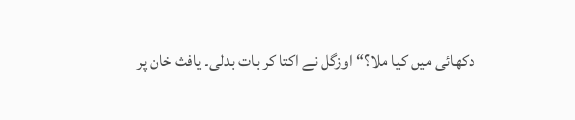دکھائی میں کیا ملا؟“ اوزگل نے اکتا کر بات بدلی۔ یافث خان پر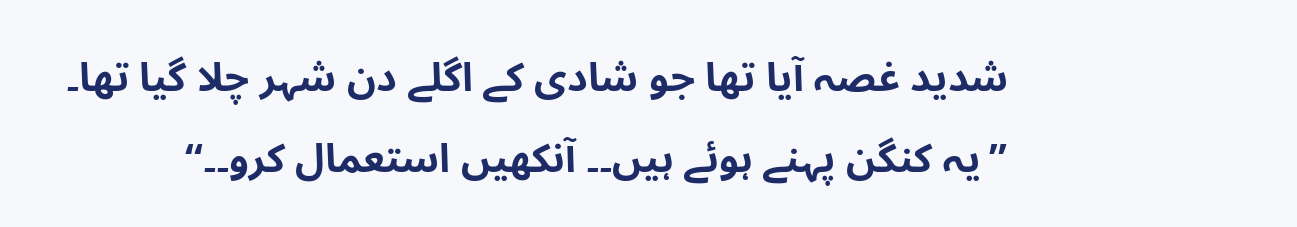شدید غصہ آیا تھا جو شادی کے اگلے دن شہر چلا گیا تھا۔
”یہ کنگن پہنے ہوئے ہیں۔۔ آنکھیں استعمال کرو۔۔“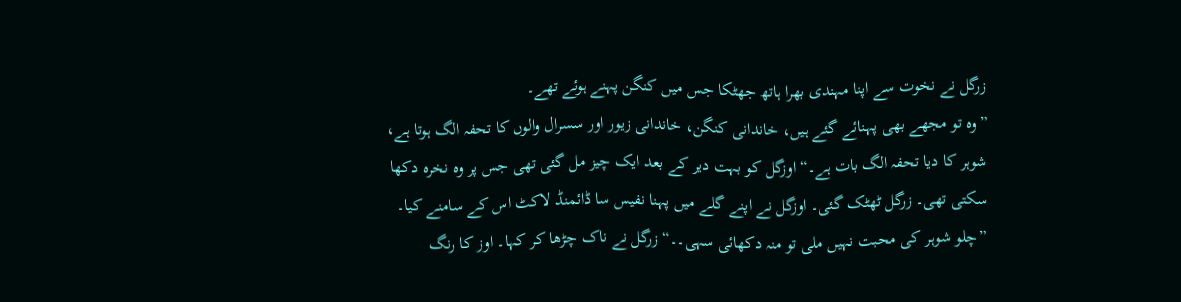زرگل نے نخوت سے اپنا مہندی بھرا ہاتھ جھٹکا جس میں کنگن پہنے ہوئے تھے۔
”وہ تو مجھے بھی پہنائے گئے ہیں، خاندانی کنگن، خاندانی زیور اور سسرال والوں کا تحفہ الگ ہوتا ہے، شوہر کا دیا تحفہ الگ بات ہے۔“ اوزگل کو بہت دیر کے بعد ایک چیز مل گئی تھی جس پر وہ نخرہ دکھا سکتی تھی۔ زرگل ٹھٹک گئی۔ اوزگل نے اپنے گلے میں پہنا نفیس سا ڈائمنڈ لاکٹ اس کے سامنے کیا۔
”چلو شوہر کی محبت نہیں ملی تو منہ دکھائی سہی۔۔“ زرگل نے ناک چڑھا کر کہا۔ اوز کا رنگ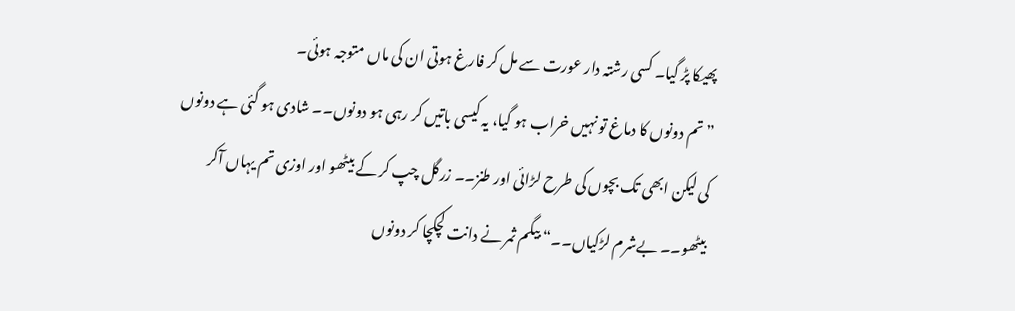پھیکا پڑ گیا۔ کسی رشتہ دار عورت سے مل کر فارغ ہوتی ان کی ماں متوجہ ہوئی۔
”تم دونوں کا دماغ تو نہیں خراب ہو گیا، یہ کیسی باتیں کر رہی ہو دونوں۔۔ شادی ہو گئی ہے دونوں کی لیکن ابھی تک بچوں کی طرح لڑائی اور طنز۔۔ زرگل چپ کر کے بیٹھو اور اوزی تم یہاں آکر بیٹھو۔۔ بےشرم لڑکیاں۔۔“ بیگم ثمر نے دانت کچکچا کر دونوں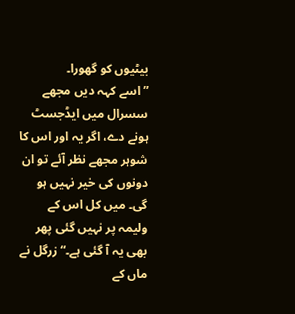بیٹیوں کو گھورا۔
”اسے کہہ دیں مجھے سسرال میں ایڈجسٹ ہونے دے، اگر یہ اور اس کا شوہر مجھے نظر آئے تو ان دونوں کی خیر نہیں ہو گی۔ میں کل اس کے ولیمہ پر نہیں گئی پھر بھی یہ آ گئی ہے۔“ زرگل نے ماں کے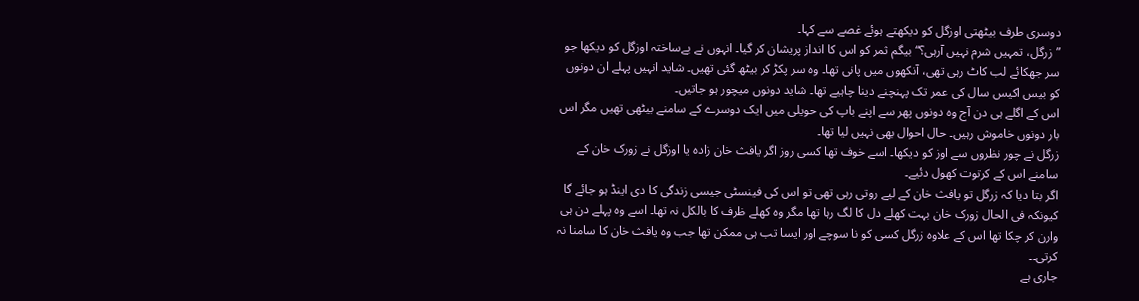دوسری طرف بیٹھتی اوزگل کو دیکھتے ہوئے غصے سے کہا۔
”زرگل، تمہیں شرم نہیں آرہی؟“ بیگم ثمر کو اس کا انداز پریشان کر گیا۔ انہوں نے بےساختہ اوزگل کو دیکھا جو سر جھکائے لب کاٹ رہی تھی، آنکھوں میں پانی تھا۔ وہ سر پکڑ کر بیٹھ گئی تھیں۔ شاید انہیں پہلے ان دونوں کو بیس اکیس سال کی عمر تک پہنچنے دینا چاہیے تھا۔ شاید دونوں میچور ہو جاتیں۔
اس کے اگلے ہی دن آج وہ دونوں پھر سے اپنے باپ کی حویلی میں ایک دوسرے کے سامنے بیٹھی تھیں مگر اس بار دونوں خاموش رہیں۔ حال احوال بھی نہیں لیا تھا۔
زرگل نے چور نظروں سے اوز کو دیکھا۔ اسے خوف تھا کسی روز اگر یافث خان زادہ یا اوزگل نے زورک خان کے سامنے اس کے کرتوت کھول دئیے۔
اگر بتا دیا کہ زرگل تو یافث خان کے لیے روتی رہی تھی تو اس کی فینسٹی جیسی زندگی کا دی اینڈ ہو جائے گا کیونکہ فی الحال زورک خان بہت کھلے دل کا لگ رہا تھا مگر وہ کھلے ظرف کا بالکل نہ تھا۔ اسے وہ پہلے دن ہی وارن کر چکا تھا اس کے علاوہ زرگل کسی کو نا سوچے اور ایسا تب ہی ممکن تھا جب وہ یافث خان کا سامنا نہ کرتی۔۔
جاری ہے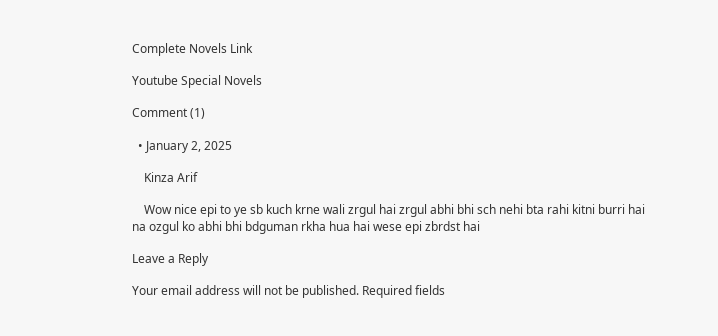Complete Novels Link

Youtube Special Novels

Comment (1)

  • January 2, 2025

    Kinza Arif

    Wow nice epi to ye sb kuch krne wali zrgul hai zrgul abhi bhi sch nehi bta rahi kitni burri hai na ozgul ko abhi bhi bdguman rkha hua hai wese epi zbrdst hai

Leave a Reply

Your email address will not be published. Required fields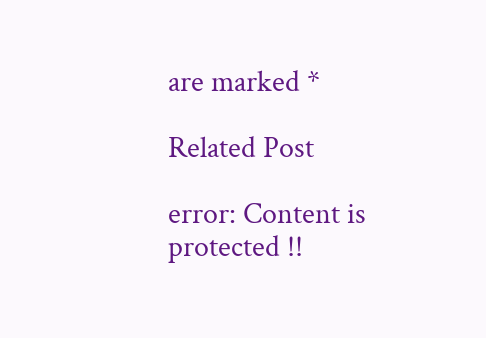are marked *

Related Post

error: Content is protected !!